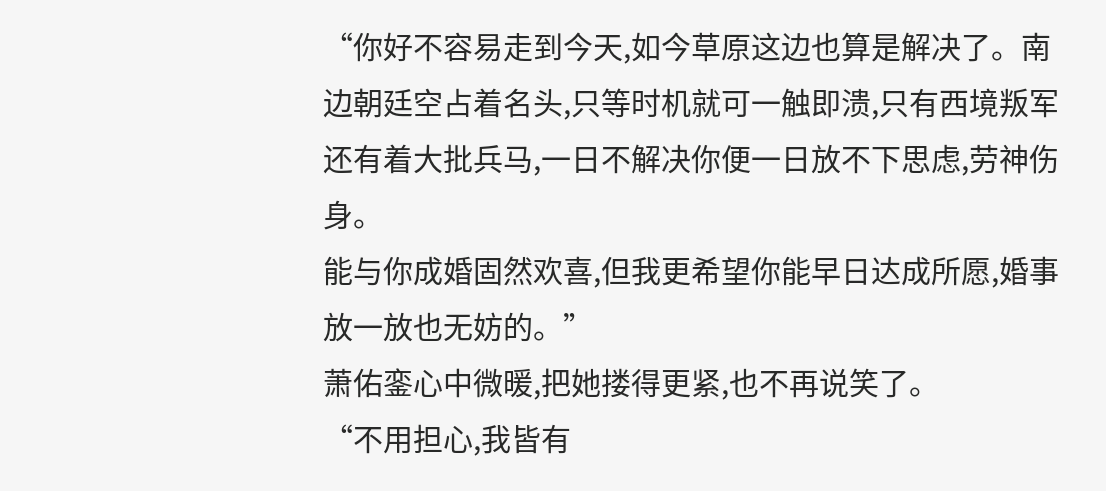“你好不容易走到今天,如今草原这边也算是解决了。南边朝廷空占着名头,只等时机就可一触即溃,只有西境叛军还有着大批兵马,一日不解决你便一日放不下思虑,劳神伤身。
能与你成婚固然欢喜,但我更希望你能早日达成所愿,婚事放一放也无妨的。”
萧佑銮心中微暖,把她搂得更紧,也不再说笑了。
“不用担心,我皆有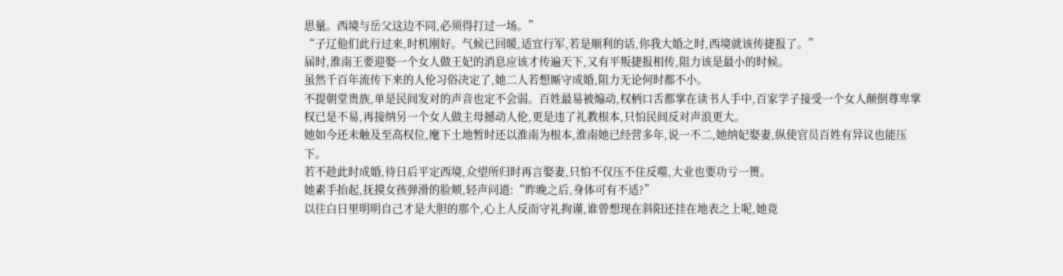思量。西境与岳父这边不同,必须得打过一场。”
“子辽他们此行过来,时机刚好。气候已回暖,适宜行军,若是顺利的话,你我大婚之时,西境就该传捷报了。”
届时,淮南王要迎娶一个女人做王妃的消息应该才传遍天下,又有平叛捷报相传,阻力该是最小的时候。
虽然千百年流传下来的人伦习俗决定了,她二人若想厮守成婚,阻力无论何时都不小。
不提朝堂贵族,单是民间发对的声音也定不会弱。百姓最易被煽动,权柄口舌都掌在读书人手中,百家学子接受一个女人颠倒尊卑掌权已是不易,再接纳另一个女人做主母撼动人伦,更是违了礼教根本,只怕民间反对声浪更大。
她如今还未触及至高权位,麾下土地暂时还以淮南为根本,淮南她已经营多年,说一不二,她纳妃娶妻,纵使官员百姓有异议也能压下。
若不趁此时成婚,待日后平定西境,众望所归时再言娶妻,只怕不仅压不住反噬,大业也要功亏一篑。
她素手抬起,抚摸女孩弹滑的脸颊,轻声问道:“昨晚之后,身体可有不适?”
以往白日里明明自己才是大胆的那个,心上人反而守礼拘谨,谁曾想现在斜阳还挂在地表之上呢,她竟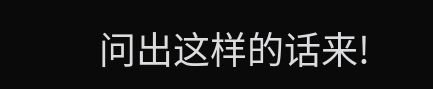问出这样的话来!